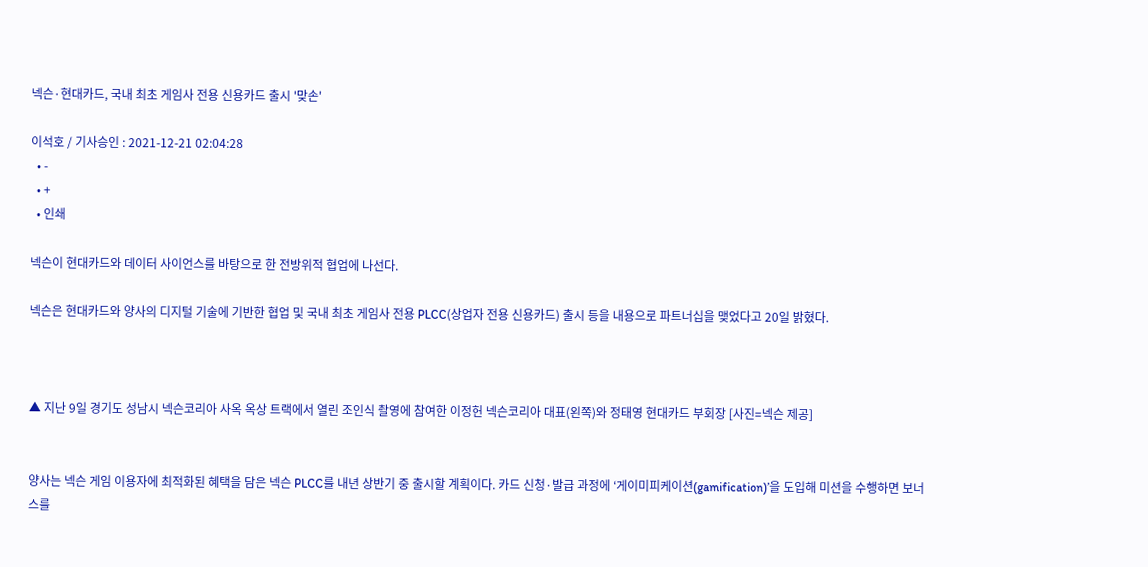넥슨·현대카드, 국내 최초 게임사 전용 신용카드 출시 '맞손'

이석호 / 기사승인 : 2021-12-21 02:04:28
  • -
  • +
  • 인쇄

넥슨이 현대카드와 데이터 사이언스를 바탕으로 한 전방위적 협업에 나선다.

넥슨은 현대카드와 양사의 디지털 기술에 기반한 협업 및 국내 최초 게임사 전용 PLCC(상업자 전용 신용카드) 출시 등을 내용으로 파트너십을 맺었다고 20일 밝혔다.



▲ 지난 9일 경기도 성남시 넥슨코리아 사옥 옥상 트랙에서 열린 조인식 촬영에 참여한 이정헌 넥슨코리아 대표(왼쪽)와 정태영 현대카드 부회장 [사진=넥슨 제공]


양사는 넥슨 게임 이용자에 최적화된 혜택을 담은 넥슨 PLCC를 내년 상반기 중 출시할 계획이다. 카드 신청·발급 과정에 ‘게이미피케이션(gamification)’을 도입해 미션을 수행하면 보너스를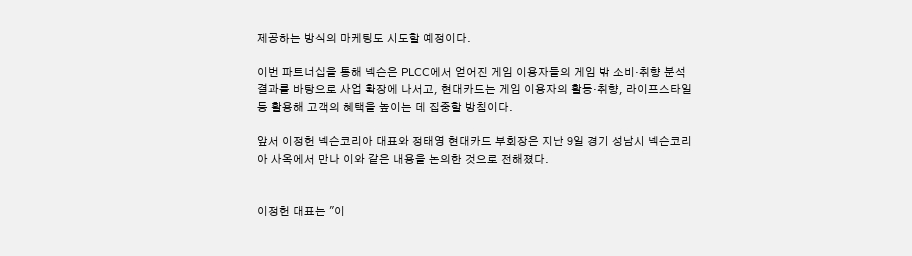제공하는 방식의 마케팅도 시도할 예정이다.

이번 파트너십을 통해 넥슨은 PLCC에서 얻어진 게임 이용자들의 게임 밖 소비·취향 분석 결과를 바탕으로 사업 확장에 나서고, 현대카드는 게임 이용자의 활동·취향, 라이프스타일 등 활용해 고객의 혜택을 높이는 데 집중할 방침이다.

앞서 이정헌 넥슨코리아 대표와 정태영 현대카드 부회장은 지난 9일 경기 성남시 넥슨코리아 사옥에서 만나 이와 같은 내용을 논의한 것으로 전해졌다.


이정헌 대표는 "이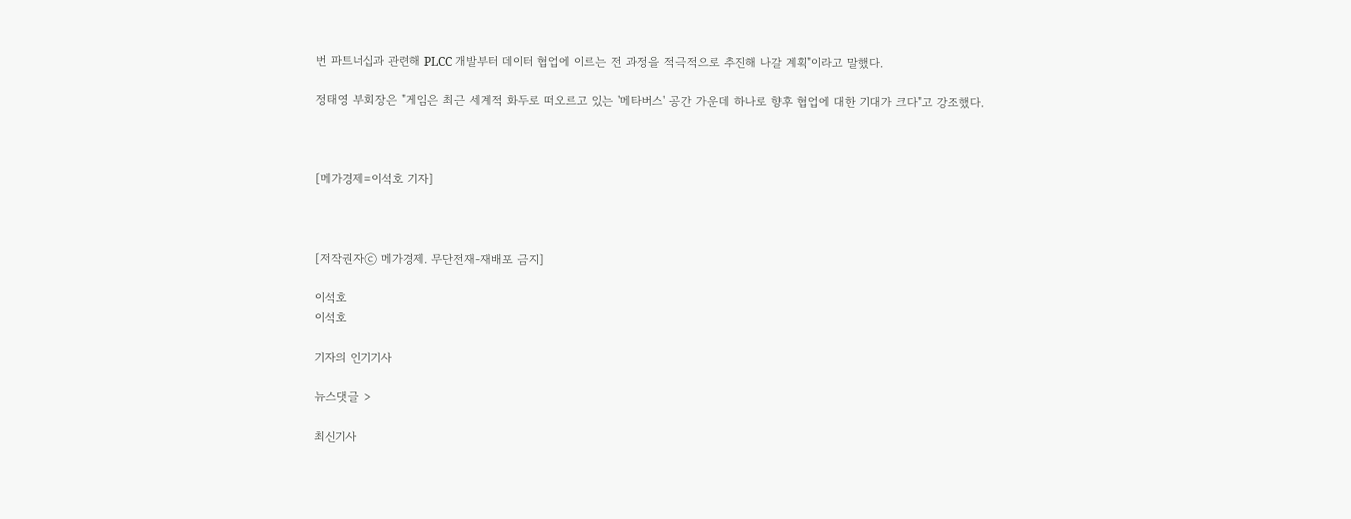번 파트너십과 관련해 PLCC 개발부터 데이터 협업에 이르는 전 과정을 적극적으로 추진해 나갈 계획"이라고 말했다.

정태영 부회장은 "게임은 최근 세계적 화두로 떠오르고 있는 '메타버스' 공간 가운데 하나로 향후 협업에 대한 기대가 크다"고 강조했다.



[메가경제=이석호 기자]



[저작권자ⓒ 메가경제. 무단전재-재배포 금지]

이석호
이석호

기자의 인기기사

뉴스댓글 >

최신기사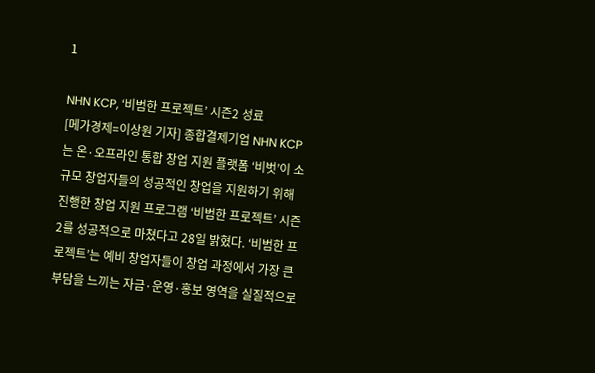1

NHN KCP, ‘비범한 프로젝트’ 시즌2 성료
[메가경제=이상원 기자] 종합결제기업 NHN KCP는 온·오프라인 통합 창업 지원 플랫폼 ‘비벗’이 소규모 창업자들의 성공적인 창업을 지원하기 위해 진행한 창업 지원 프로그램 ‘비범한 프로젝트’ 시즌2를 성공적으로 마쳤다고 28일 밝혔다. ‘비범한 프로젝트’는 예비 창업자들이 창업 과정에서 가장 큰 부담을 느끼는 자금·운영·홍보 영역을 실질적으로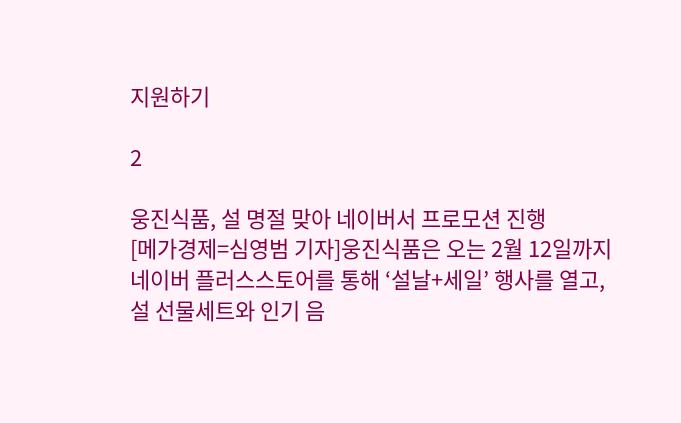지원하기

2

웅진식품, 설 명절 맞아 네이버서 프로모션 진행
[메가경제=심영범 기자]웅진식품은 오는 2월 12일까지 네이버 플러스스토어를 통해 ‘설날+세일’ 행사를 열고, 설 선물세트와 인기 음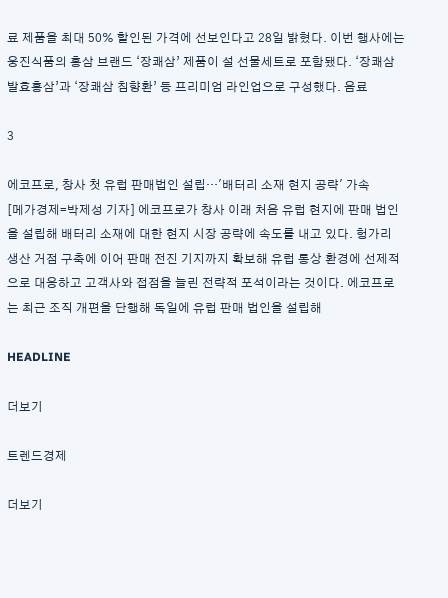료 제품을 최대 50% 할인된 가격에 선보인다고 28일 밝혔다. 이번 행사에는 웅진식품의 홍삼 브랜드 ‘장쾌삼’ 제품이 설 선물세트로 포함됐다. ‘장쾌삼 발효홍삼’과 ‘장쾌삼 침향환’ 등 프리미엄 라인업으로 구성했다. 음료

3

에코프로, 창사 첫 유럽 판매법인 설립…'배터리 소재 현지 공략' 가속
[메가경제=박제성 기자] 에코프로가 창사 이래 처음 유럽 현지에 판매 법인을 설립해 배터리 소재에 대한 현지 시장 공략에 속도를 내고 있다. 헝가리 생산 거점 구축에 이어 판매 전진 기지까지 확보해 유럽 통상 환경에 선제적으로 대응하고 고객사와 접점을 늘린 전략적 포석이라는 것이다. 에코프로는 최근 조직 개편을 단행해 독일에 유럽 판매 법인을 설립해

HEADLINE

더보기

트렌드경제

더보기